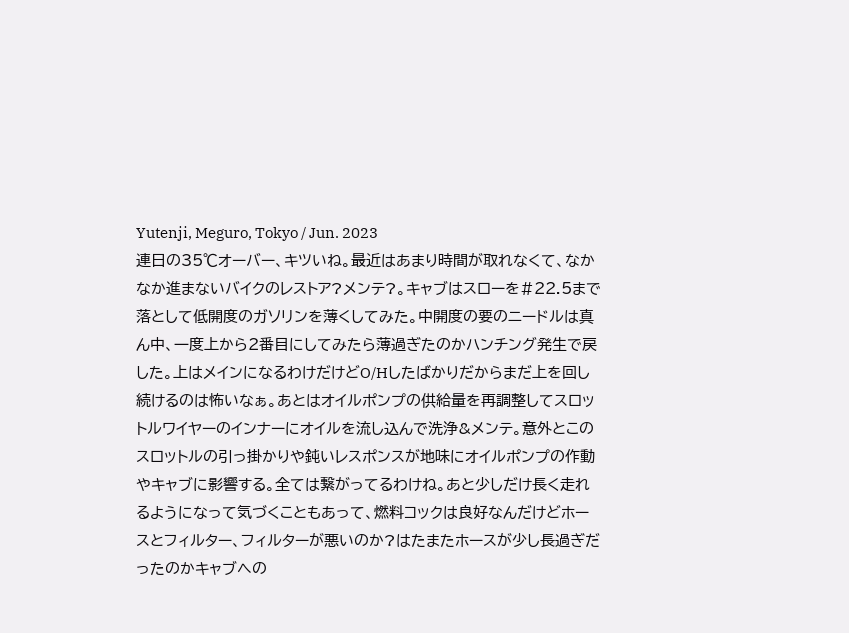Yutenji, Meguro, Tokyo / Jun. 2023
連日の35℃オーバー、キツいね。最近はあまり時間が取れなくて、なかなか進まないバイクのレストア?メンテ?。キャブはスローを#22.5まで落として低開度のガソリンを薄くしてみた。中開度の要のニードルは真ん中、一度上から2番目にしてみたら薄過ぎたのかハンチング発生で戻した。上はメインになるわけだけどO/Hしたばかりだからまだ上を回し続けるのは怖いなぁ。あとはオイルポンプの供給量を再調整してスロットルワイヤーのインナーにオイルを流し込んで洗浄&メンテ。意外とこのスロットルの引っ掛かりや鈍いレスポンスが地味にオイルポンプの作動やキャブに影響する。全ては繋がってるわけね。あと少しだけ長く走れるようになって気づくこともあって、燃料コックは良好なんだけどホースとフィルター、フィルターが悪いのか?はたまたホースが少し長過ぎだったのかキャブへの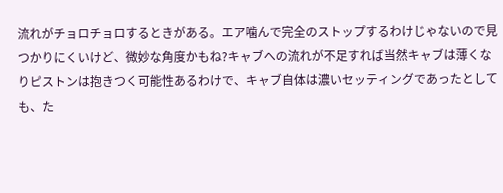流れがチョロチョロするときがある。エア噛んで完全のストップするわけじゃないので見つかりにくいけど、微妙な角度かもね?キャブへの流れが不足すれば当然キャブは薄くなりピストンは抱きつく可能性あるわけで、キャブ自体は濃いセッティングであったとしても、た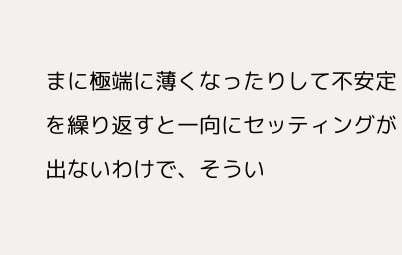まに極端に薄くなったりして不安定を繰り返すと一向にセッティングが出ないわけで、そうい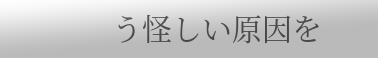う怪しい原因を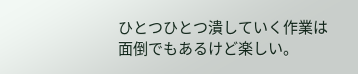ひとつひとつ潰していく作業は面倒でもあるけど楽しい。